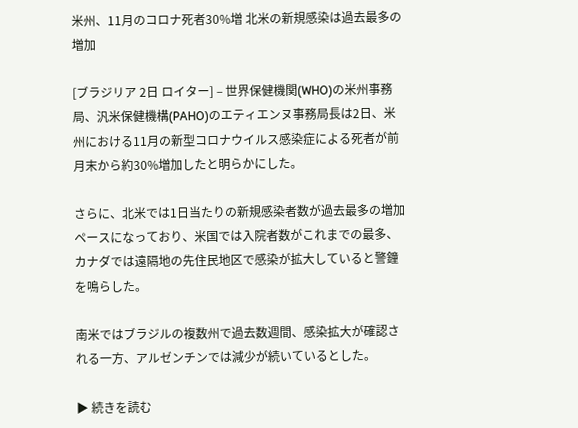米州、11月のコロナ死者30%増 北米の新規感染は過去最多の増加

[ブラジリア 2日 ロイター] – 世界保健機関(WHO)の米州事務局、汎米保健機構(PAHO)のエティエンヌ事務局長は2日、米州における11月の新型コロナウイルス感染症による死者が前月末から約30%増加したと明らかにした。

さらに、北米では1日当たりの新規感染者数が過去最多の増加ペースになっており、米国では入院者数がこれまでの最多、カナダでは遠隔地の先住民地区で感染が拡大していると警鐘を鳴らした。

南米ではブラジルの複数州で過去数週間、感染拡大が確認される一方、アルゼンチンでは減少が続いているとした。

▶ 続きを読む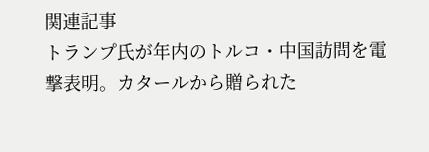関連記事
トランプ氏が年内のトルコ・中国訪問を電撃表明。カタールから贈られた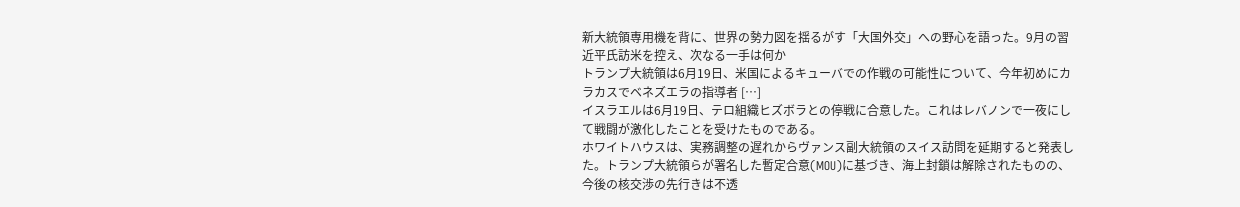新大統領専用機を背に、世界の勢力図を揺るがす「大国外交」への野心を語った。9月の習近平氏訪米を控え、次なる一手は何か
トランプ大統領は6月19日、米国によるキューバでの作戦の可能性について、今年初めにカラカスでベネズエラの指導者 […]
イスラエルは6月19日、テロ組織ヒズボラとの停戦に合意した。これはレバノンで一夜にして戦闘が激化したことを受けたものである。
ホワイトハウスは、実務調整の遅れからヴァンス副大統領のスイス訪問を延期すると発表した。トランプ大統領らが署名した暫定合意(MOU)に基づき、海上封鎖は解除されたものの、今後の核交渉の先行きは不透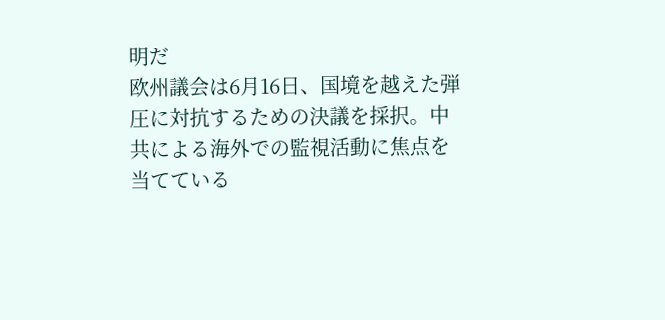明だ
欧州議会は6月16日、国境を越えた弾圧に対抗するための決議を採択。中共による海外での監視活動に焦点を当てている